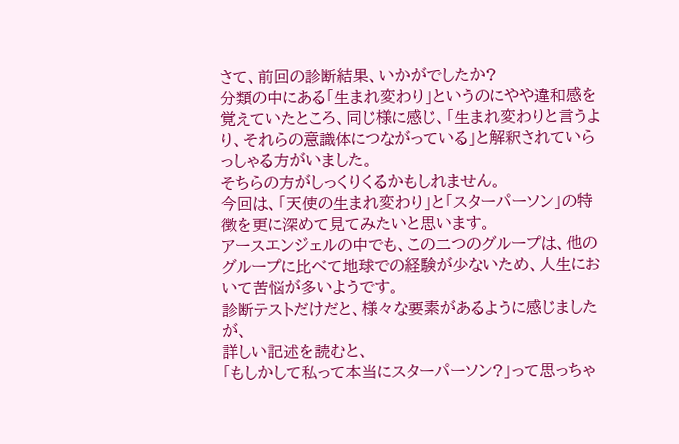さて、前回の診断結果、いかがでしたか?
分類の中にある「生まれ変わり」というのにやや違和感を覚えていたところ、同じ様に感じ、「生まれ変わりと言うより、それらの意識体につながっている」と解釈されていらっしゃる方がいました。
そちらの方がしっくりくるかもしれません。
今回は、「天使の生まれ変わり」と「スターパーソン」の特徴を更に深めて見てみたいと思います。
アースエンジェルの中でも、この二つのグループは、他のグループに比べて地球での経験が少ないため、人生において苦悩が多いようです。
診断テストだけだと、様々な要素があるように感じましたが、
詳しい記述を読むと、
「もしかして私って本当にスターパーソン?」って思っちゃ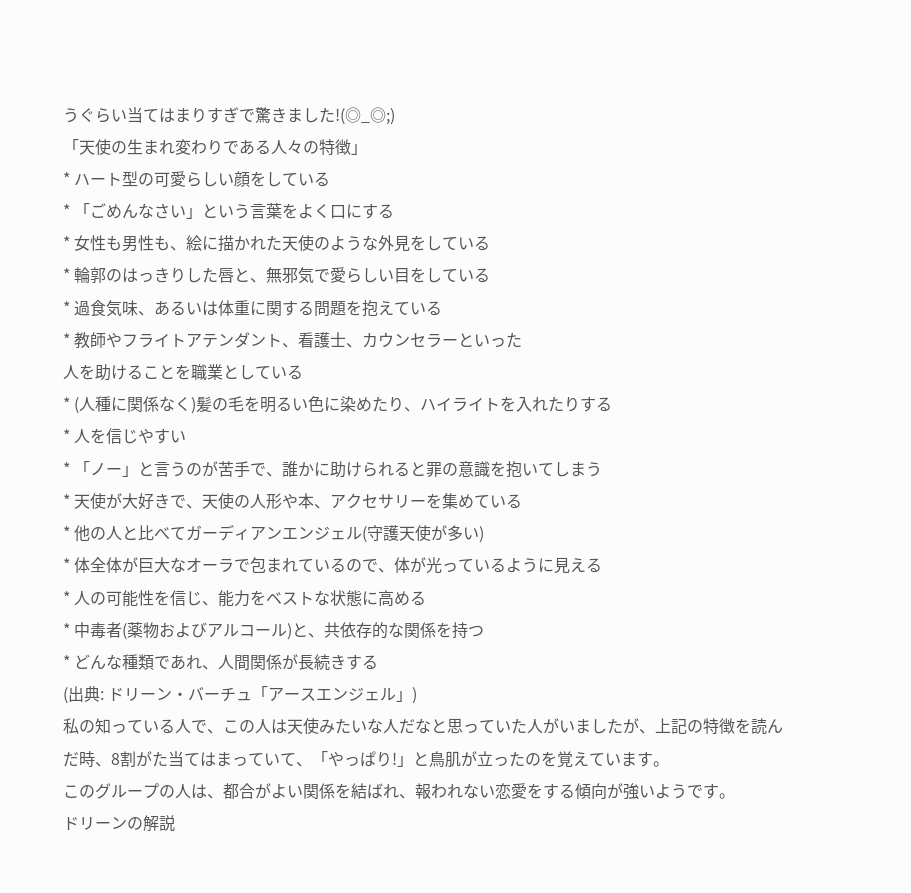うぐらい当てはまりすぎで驚きました!(◎_◎;)
「天使の生まれ変わりである人々の特徴」
* ハート型の可愛らしい顔をしている
* 「ごめんなさい」という言葉をよく口にする
* 女性も男性も、絵に描かれた天使のような外見をしている
* 輪郭のはっきりした唇と、無邪気で愛らしい目をしている
* 過食気味、あるいは体重に関する問題を抱えている
* 教師やフライトアテンダント、看護士、カウンセラーといった
人を助けることを職業としている
* (人種に関係なく)髪の毛を明るい色に染めたり、ハイライトを入れたりする
* 人を信じやすい
* 「ノー」と言うのが苦手で、誰かに助けられると罪の意識を抱いてしまう
* 天使が大好きで、天使の人形や本、アクセサリーを集めている
* 他の人と比べてガーディアンエンジェル(守護天使が多い)
* 体全体が巨大なオーラで包まれているので、体が光っているように見える
* 人の可能性を信じ、能力をベストな状態に高める
* 中毒者(薬物およびアルコール)と、共依存的な関係を持つ
* どんな種類であれ、人間関係が長続きする
(出典: ドリーン・バーチュ「アースエンジェル」)
私の知っている人で、この人は天使みたいな人だなと思っていた人がいましたが、上記の特徴を読んだ時、8割がた当てはまっていて、「やっぱり!」と鳥肌が立ったのを覚えています。
このグループの人は、都合がよい関係を結ばれ、報われない恋愛をする傾向が強いようです。
ドリーンの解説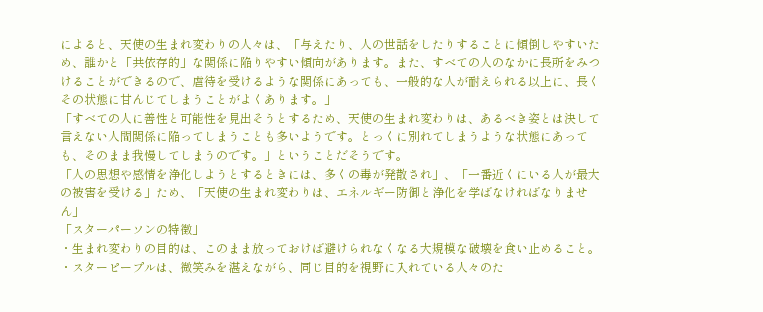によると、天使の生まれ変わりの人々は、「与えたり、人の世話をしたりすることに傾倒しやすいため、誰かと「共依存的」な関係に陥りやすい傾向があります。また、すべての人のなかに長所をみつけることができるので、虐待を受けるような関係にあっても、一般的な人が耐えられる以上に、長くその状態に甘んじてしまうことがよくあります。」
「すべての人に善性と可能性を見出そうとするため、天使の生まれ変わりは、あるべき姿とは決して言えない人間関係に陥ってしまうことも多いようです。とっくに別れてしまうような状態にあっても、そのまま我慢してしまうのです。」ということだそうです。
「人の思想や感情を浄化しようとするときには、多くの毒が発散され」、「一番近くにいる人が最大の被害を受ける」ため、「天使の生まれ変わりは、エネルギー防御と浄化を学ばなければなりません」
「スターパーソンの特徴」
・生まれ変わりの目的は、このまま放っておけば避けられなくなる大規模な破壊を食い止めること。
・スターピープルは、微笑みを湛えながら、同じ目的を視野に入れている人々のた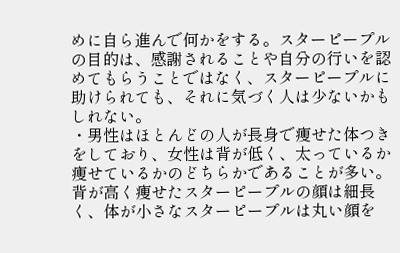めに自ら進んで何かをする。スターピープルの目的は、感謝されることや自分の行いを認めてもらうことではなく、スターピープルに助けられても、それに気づく人は少ないかもしれない。
・男性はほとんどの人が長身で痩せた体つきをしており、女性は背が低く、太っているか痩せているかのどちらかであることが多い。背が高く痩せたスターピープルの顔は細長く、体が小さなスターピープルは丸い顔を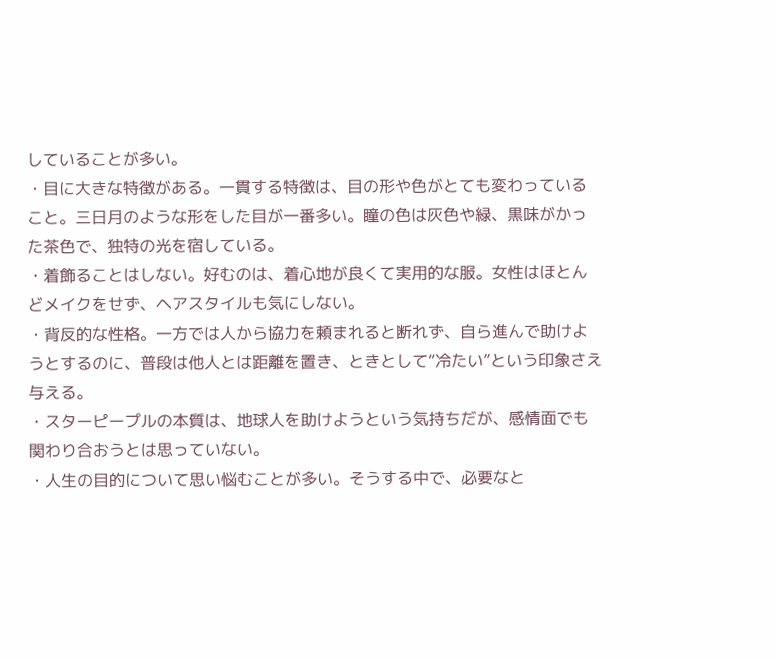していることが多い。
・目に大きな特徴がある。一貫する特徴は、目の形や色がとても変わっていること。三日月のような形をした目が一番多い。瞳の色は灰色や緑、黒味がかった茶色で、独特の光を宿している。
・着飾ることはしない。好むのは、着心地が良くて実用的な服。女性はほとんどメイクをせず、ヘアスタイルも気にしない。
・背反的な性格。一方では人から協力を頼まれると断れず、自ら進んで助けようとするのに、普段は他人とは距離を置き、ときとして“冷たい”という印象さえ与える。
・スターピープルの本質は、地球人を助けようという気持ちだが、感情面でも関わり合おうとは思っていない。
・人生の目的について思い悩むことが多い。そうする中で、必要なと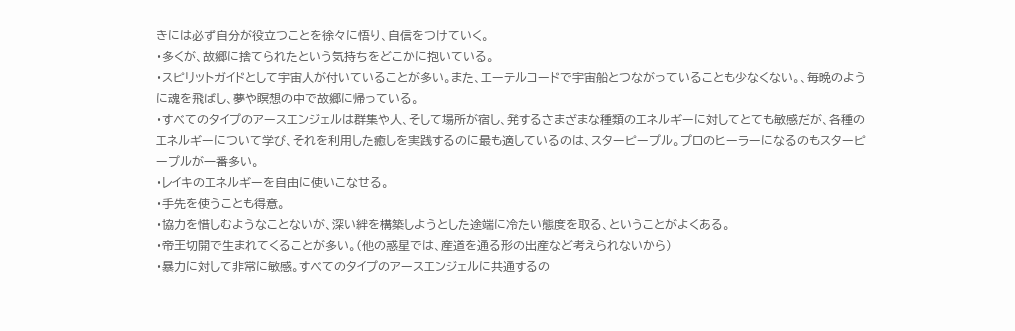きには必ず自分が役立つことを徐々に悟り、自信をつけていく。
・多くが、故郷に捨てられたという気持ちをどこかに抱いている。
・スピリットガイドとして宇宙人が付いていることが多い。また、エーテルコードで宇宙船とつながっていることも少なくない。、毎晩のように魂を飛ばし、夢や瞑想の中で故郷に帰っている。
・すべてのタイプのアースエンジェルは群集や人、そして場所が宿し、発するさまざまな種類のエネルギーに対してとても敏感だが、各種のエネルギーについて学び、それを利用した癒しを実践するのに最も適しているのは、スターピープル。プロのヒーラーになるのもスターピープルが一番多い。
・レイキのエネルギーを自由に使いこなせる。
・手先を使うことも得意。
・協力を惜しむようなことないが、深い絆を構築しようとした途端に冷たい態度を取る、ということがよくある。
・帝王切開で生まれてくることが多い。(他の惑星では、産道を通る形の出産など考えられないから)
・暴力に対して非常に敏感。すべてのタイプのアースエンジェルに共通するの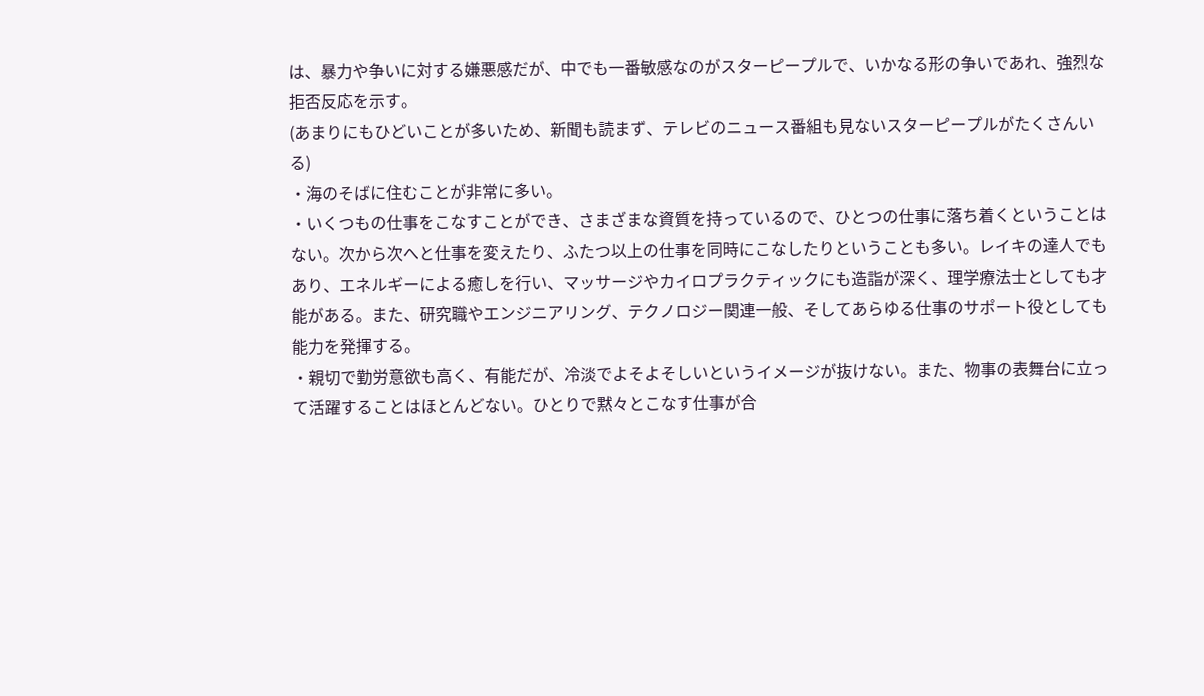は、暴力や争いに対する嫌悪感だが、中でも一番敏感なのがスターピープルで、いかなる形の争いであれ、強烈な拒否反応を示す。
(あまりにもひどいことが多いため、新聞も読まず、テレビのニュース番組も見ないスターピープルがたくさんいる)
・海のそばに住むことが非常に多い。
・いくつもの仕事をこなすことができ、さまざまな資質を持っているので、ひとつの仕事に落ち着くということはない。次から次へと仕事を変えたり、ふたつ以上の仕事を同時にこなしたりということも多い。レイキの達人でもあり、エネルギーによる癒しを行い、マッサージやカイロプラクティックにも造詣が深く、理学療法士としても才能がある。また、研究職やエンジニアリング、テクノロジー関連一般、そしてあらゆる仕事のサポート役としても能力を発揮する。
・親切で勤労意欲も高く、有能だが、冷淡でよそよそしいというイメージが抜けない。また、物事の表舞台に立って活躍することはほとんどない。ひとりで黙々とこなす仕事が合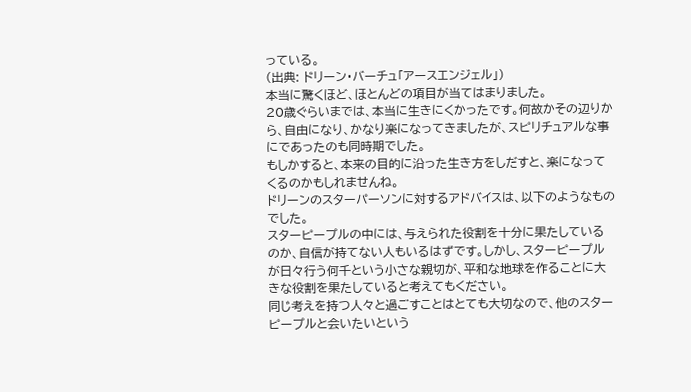っている。
(出典: ドリーン・バーチュ「アースエンジェル」)
本当に驚くほど、ほとんどの項目が当てはまりました。
20歳ぐらいまでは、本当に生きにくかったです。何故かその辺りから、自由になり、かなり楽になってきましたが、スピリチュアルな事にであったのも同時期でした。
もしかすると、本来の目的に沿った生き方をしだすと、楽になってくるのかもしれませんね。
ドリーンのスターパーソンに対するアドバイスは、以下のようなものでした。
スターピープルの中には、与えられた役割を十分に果たしているのか、自信が持てない人もいるはずです。しかし、スターピープルが日々行う何千という小さな親切が、平和な地球を作ることに大きな役割を果たしていると考えてもください。
同じ考えを持つ人々と過ごすことはとても大切なので、他のスターピープルと会いたいという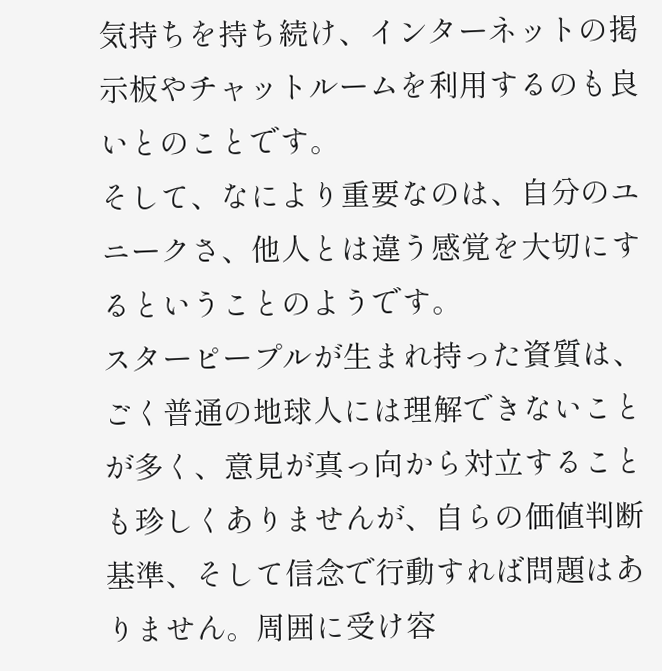気持ちを持ち続け、インターネットの掲示板やチャットルームを利用するのも良いとのことです。
そして、なにより重要なのは、自分のユニークさ、他人とは違う感覚を大切にするということのようです。
スターピープルが生まれ持った資質は、ごく普通の地球人には理解できないことが多く、意見が真っ向から対立することも珍しくありませんが、自らの価値判断基準、そして信念で行動すれば問題はありません。周囲に受け容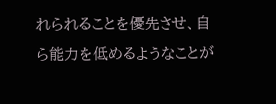れられることを優先させ、自ら能力を低めるようなことが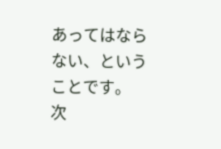あってはならない、ということです。
次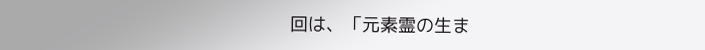回は、「元素霊の生ま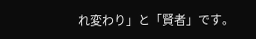れ変わり」と「賢者」です。